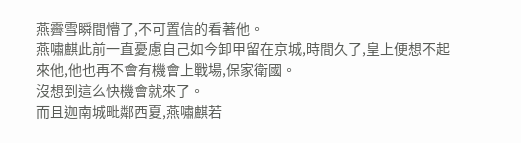燕霽雪瞬間懵了,不可置信的看著他。
燕嘯麒此前一直憂慮自己如今卸甲留在京城,時間久了,皇上便想不起來他,他也再不會有機會上戰場,保家衛國。
沒想到這么快機會就來了。
而且迦南城毗鄰西夏,燕嘯麒若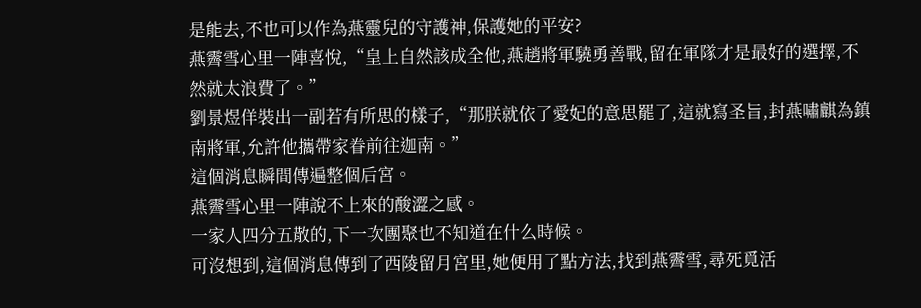是能去,不也可以作為燕靈兒的守護神,保護她的平安?
燕霽雪心里一陣喜悅,“皇上自然該成全他,燕趙將軍驍勇善戰,留在軍隊才是最好的選擇,不然就太浪費了。”
劉景煜佯裝出一副若有所思的樣子,“那朕就依了愛妃的意思罷了,這就寫圣旨,封燕嘯麒為鎮南將軍,允許他攜帶家眷前往迦南。”
這個消息瞬間傳遍整個后宮。
燕霽雪心里一陣說不上來的酸澀之感。
一家人四分五散的,下一次團聚也不知道在什么時候。
可沒想到,這個消息傳到了西陵留月宮里,她便用了點方法,找到燕霽雪,尋死覓活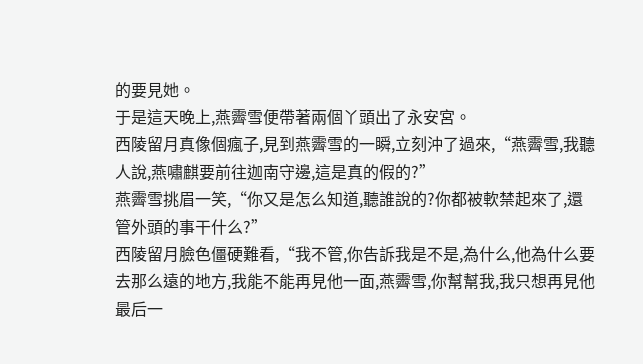的要見她。
于是這天晚上,燕霽雪便帶著兩個丫頭出了永安宮。
西陵留月真像個瘋子,見到燕霽雪的一瞬,立刻沖了過來,“燕霽雪,我聽人說,燕嘯麒要前往迦南守邊,這是真的假的?”
燕霽雪挑眉一笑,“你又是怎么知道,聽誰說的?你都被軟禁起來了,還管外頭的事干什么?”
西陵留月臉色僵硬難看,“我不管,你告訴我是不是,為什么,他為什么要去那么遠的地方,我能不能再見他一面,燕霽雪,你幫幫我,我只想再見他最后一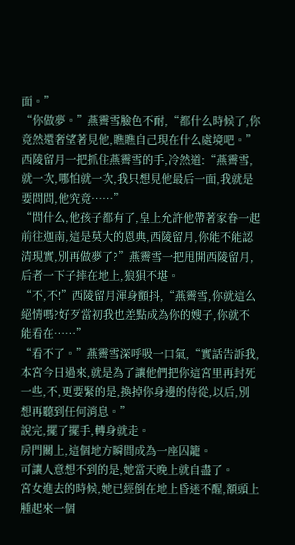面。”
“你做夢。”燕霽雪臉色不耐,“都什么時候了,你竟然還奢望著見他,瞧瞧自己現在什么處境吧。”
西陵留月一把抓住燕霽雪的手,冷然道:“燕霽雪,就一次,哪怕就一次,我只想見他最后一面,我就是要問問,他究竟……”
“問什么,他孩子都有了,皇上允許他帶著家眷一起前往迦南,這是莫大的恩典,西陵留月,你能不能認清現實,別再做夢了?”燕霽雪一把甩開西陵留月,后者一下子摔在地上,狼狽不堪。
“不,不!”西陵留月渾身顫抖,“燕霽雪,你就這么絕情嗎?好歹當初我也差點成為你的嫂子,你就不能看在……”
“看不了。”燕霽雪深呼吸一口氣,“實話告訴我,本宮今日過來,就是為了讓他們把你這宮里再封死一些,不,更要緊的是,換掉你身邊的侍從,以后,別想再聽到任何消息。”
說完,擺了擺手,轉身就走。
房門關上,這個地方瞬間成為一座囚籠。
可讓人意想不到的是,她當天晚上就自盡了。
宮女進去的時候,她已經倒在地上昏迷不醒,額頭上腫起來一個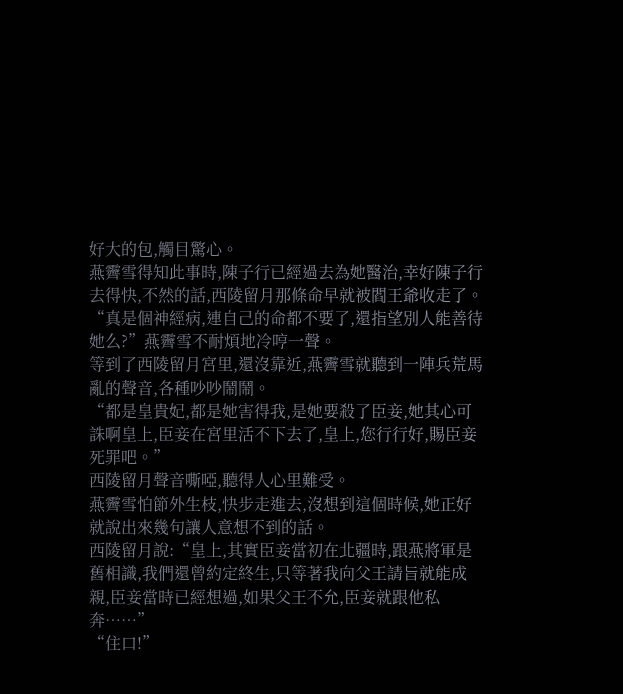好大的包,觸目驚心。
燕霽雪得知此事時,陳子行已經過去為她醫治,幸好陳子行去得快,不然的話,西陵留月那條命早就被閻王爺收走了。
“真是個神經病,連自己的命都不要了,還指望別人能善待她么?”燕霽雪不耐煩地冷哼一聲。
等到了西陵留月宮里,還沒靠近,燕霽雪就聽到一陣兵荒馬亂的聲音,各種吵吵鬧鬧。
“都是皇貴妃,都是她害得我,是她要殺了臣妾,她其心可誅啊皇上,臣妾在宮里活不下去了,皇上,您行行好,賜臣妾死罪吧。”
西陵留月聲音嘶啞,聽得人心里難受。
燕霽雪怕節外生枝,快步走進去,沒想到這個時候,她正好就說出來幾句讓人意想不到的話。
西陵留月說:“皇上,其實臣妾當初在北疆時,跟燕將軍是舊相識,我們還曾約定終生,只等著我向父王請旨就能成親,臣妾當時已經想過,如果父王不允,臣妾就跟他私奔……”
“住口!”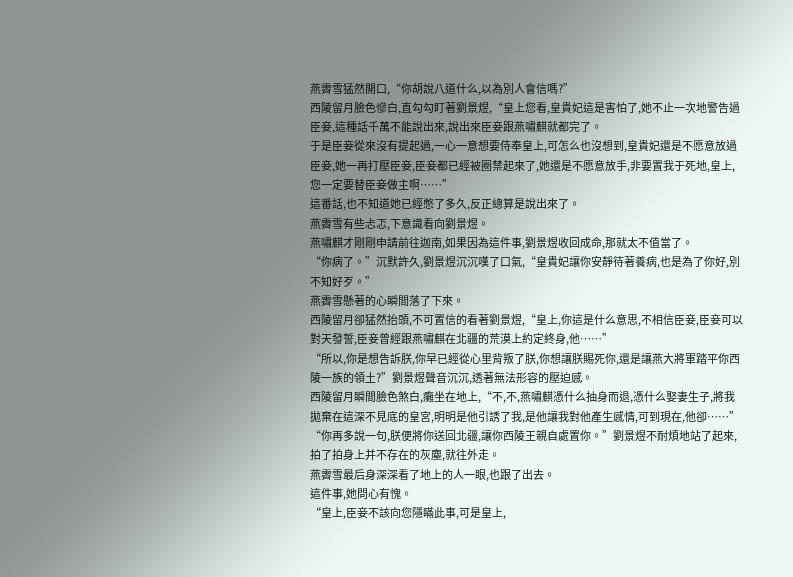燕霽雪猛然開口,“你胡說八道什么,以為別人會信嗎?”
西陵留月臉色慘白,直勾勾盯著劉景煜,“皇上您看,皇貴妃這是害怕了,她不止一次地警告過臣妾,這種話千萬不能說出來,說出來臣妾跟燕嘯麒就都完了。
于是臣妾從來沒有提起過,一心一意想要侍奉皇上,可怎么也沒想到,皇貴妃還是不愿意放過臣妾,她一再打壓臣妾,臣妾都已經被圈禁起來了,她還是不愿意放手,非要置我于死地,皇上,您一定要替臣妾做主啊……”
這番話,也不知道她已經憋了多久,反正總算是說出來了。
燕霽雪有些忐忑,下意識看向劉景煜。
燕嘯麒才剛剛申請前往迦南,如果因為這件事,劉景煜收回成命,那就太不值當了。
“你病了。”沉默許久,劉景煜沉沉嘆了口氣,“皇貴妃讓你安靜待著養病,也是為了你好,別不知好歹。”
燕霽雪懸著的心瞬間落了下來。
西陵留月卻猛然抬頭,不可置信的看著劉景煜,“皇上,你這是什么意思,不相信臣妾,臣妾可以對天發誓,臣妾曾經跟燕嘯麒在北疆的荒漠上約定終身,他……”
“所以,你是想告訴朕,你早已經從心里背叛了朕,你想讓朕賜死你,還是讓燕大將軍踏平你西陵一族的領土?”劉景煜聲音沉沉,透著無法形容的壓迫感。
西陵留月瞬間臉色煞白,癱坐在地上,“不,不,燕嘯麒憑什么抽身而退,憑什么娶妻生子,將我拋棄在這深不見底的皇宮,明明是他引誘了我,是他讓我對他產生感情,可到現在,他卻……”
“你再多說一句,朕便將你送回北疆,讓你西陵王親自處置你。”劉景煜不耐煩地站了起來,拍了拍身上并不存在的灰塵,就往外走。
燕霽雪最后身深深看了地上的人一眼,也跟了出去。
這件事,她問心有愧。
“皇上,臣妾不該向您隱瞞此事,可是皇上,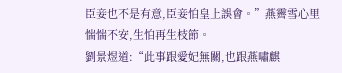臣妾也不是有意,臣妾怕皇上誤會。”燕霽雪心里惴惴不安,生怕再生枝節。
劉景煜道:“此事跟愛妃無關,也跟燕嘯麒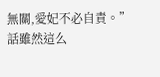無關,愛妃不必自責。”
話雖然這么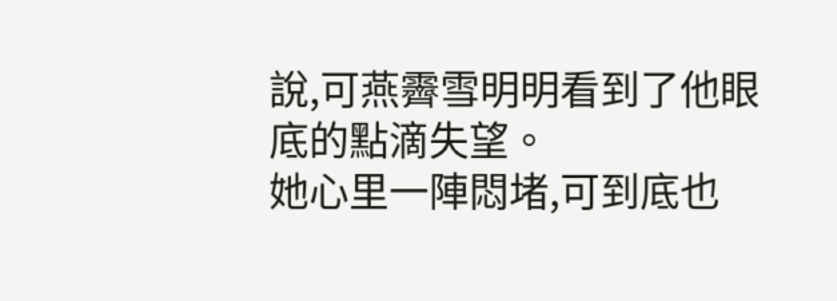說,可燕霽雪明明看到了他眼底的點滴失望。
她心里一陣悶堵,可到底也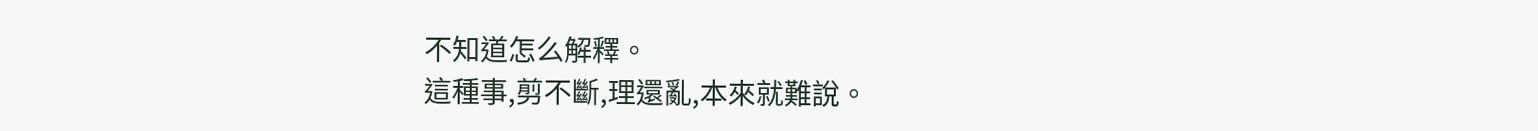不知道怎么解釋。
這種事,剪不斷,理還亂,本來就難說。